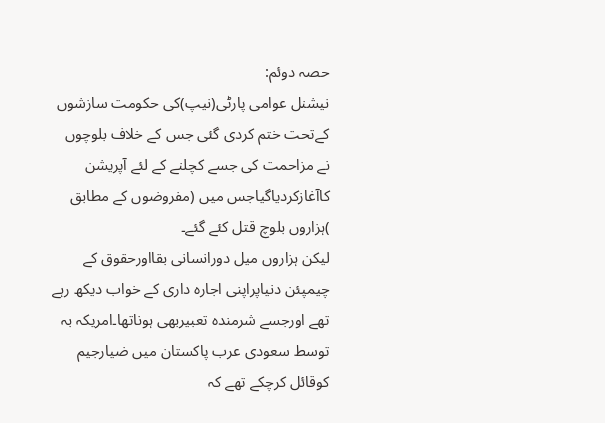حصہ دوئم:
نیشنل عوامی پارٹی(نیپ)کی حکومت سازشوں کےتحت ختم کردی گئی جس کے خلاف بلوچوں نے مزاحمت کی جسے کچلنے کے لئے آپریشن کاآغازکردیاگیاجس میں (مفروضوں کے مطابق )ہزاروں بلوچ قتل کئے گئے۔
لیکن ہزاروں میل دورانسانی بقااورحقوق کے چیمپئن دنیاپراپنی اجارہ داری کے خواب دیکھ رہے تھے اورجسے شرمندہ تعبیربھی ہوناتھا۔امریکہ بہ توسط سعودی عرب پاکستان میں ضیارجیم کوقائل کرچکے تھے کہ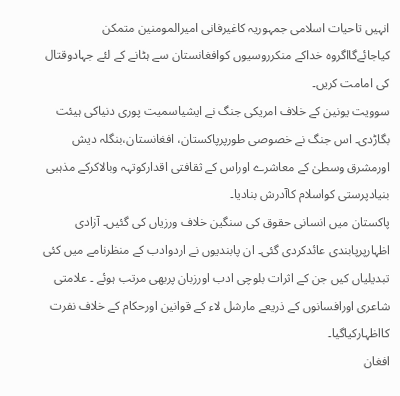انہیں تاحیات اسلامی جمہوریہ کاغیرفانی امیرالمومنین متمکن کیاجائےگااگروہ خداکے منکرروسیوں کوافغانستان سے ہٹانے کے لئے جہادوقتال کی امامت کریں۔
سوویت یونین کے خلاف امریکی جنگ نے ایشیاسمیت پوری دنیاکی ہیئت بگاڑدی۔ اس جنگ نے خصوصی طورپرپاکستان، افغانستان،بنگلہ دیش اورمشرق وسطیٰ کے معاشرے اوراس کے ثقافتی اقدارکوتہہ وبالاکرکے مذہبی بنیادپرستی کواسلام کاآدرش بنادیا۔
پاکستان میں انسانی حقوق کی سنگین خلاف ورزیاں کی گئیں۔ آزادی اظہارپرپابندی عائدکردی گئی۔ ان پابندیوں نے اردوادب کے منظرنامے میں کئی تبدیلیاں کیں جن کے اثرات بلوچی ادب اورزبان پربھی مرتب ہوئے ۔ علامتی شاعری اورافسانوں کے ذریعے مارشل لاء کے قوانین اورحکام کے خلاف نفرت کااظہارکیاگیا۔
افغان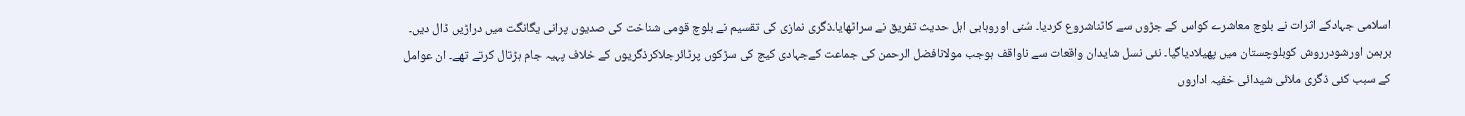اسلامی جہادکے اثرات نے بلوچ معاشرے کواس کے جڑوں سے کاٹناشروع کردیا۔ سُنی اوروہابی اہل حدیث تفریق نے سراٹھایا۔ذگری نمازی کی تقسیم نے بلوچ قومی شناخت کی صدیوں پرانی یگانگت میں دراڑیں ڈال دیں۔ برہمن اورشودرروش کوبلوچستان میں پھیلادیاگیا۔ نئی نسل شایدان واقعات سے ناواقف ہوجب مولانافضل الرحمن کی جماعت کےجہادی کیچ کی سڑکوں پرٹائرجلاکرذگریوں کے خلاف پہیہ جام ہڑتال کرتے تھے۔ ان عوامل کے سبب کئی ذگری ملائی شیدائی خفیہ اداروں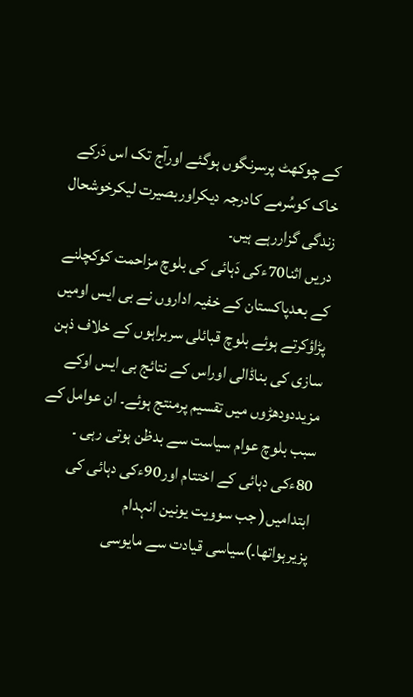کے چوکھٹ پرسرنگوں ہوگئے اورآج تک اس دَرکے خاک کوسُرمے کادرجہ دیکراوربصیرت لیکرخوشحال زندگی گزاررہے ہیں۔
دریں اثنا70ءکی دَہائی کی بلوچ مزاحمت کوکچلنے کے بعدپاکستان کے خفیہ اداروں نے بی ایس اومیں پڑاؤکرتے ہوئے بلوچ قبائلی سربراہوں کے خلاف ذہن سازی کی بناڈالی اوراس کے نتائج بی ایس اوکے مزیددودھڑوں میں تقسیم پرمنتج ہوئے۔ ان عوامل کے سبب بلوچ عوام سیاست سے بدظن ہوتی رہی ۔ 80ءکی دہائی کے اختتام اور90ءکی دہائی کی ابتدامیں( جب سوویت یونین انہدام پزیرہواتھا۔)سیاسی قیادت سے مایوسی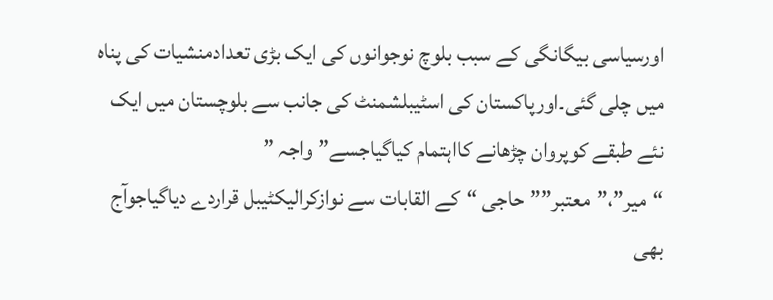اورسیاسی بیگانگی کے سبب بلوچ نوجوانوں کی ایک بڑی تعدادمنشیات کی پناہ میں چلی گئی۔اورپاکستان کی اسٹیبلشمنٹ کی جانب سے بلوچستان میں ایک نئے طبقے کوپروان چڑھانے کااہتمام کیاگیاجسے”واجہ ” “میر”،”معتبر””حاجی “کے القابات سے نوازکرالیکٹیبل قراردے دیاگیاجوآج بھی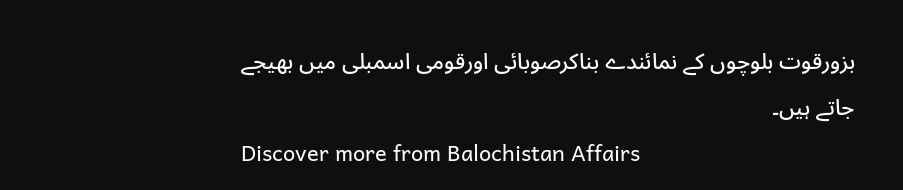بزورقوت بلوچوں کے نمائندے بناکرصوبائی اورقومی اسمبلی میں بھیجے جاتے ہیں۔
Discover more from Balochistan Affairs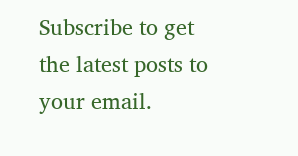Subscribe to get the latest posts to your email.